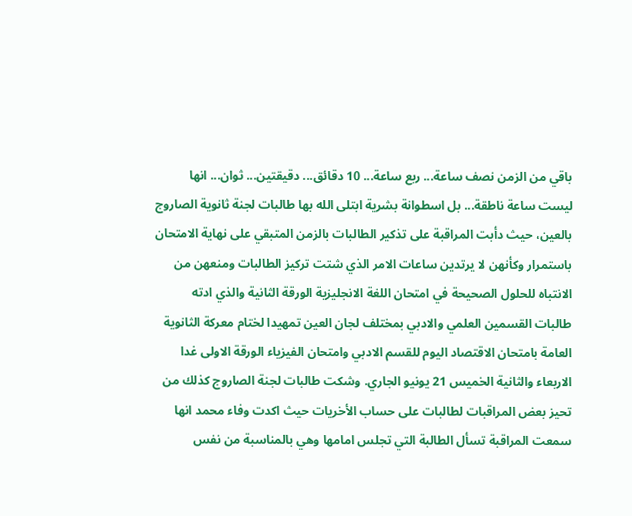باقي من الزمن نصف ساعة... ربع ساعة... 10 دقائق... دقيقتين... ثوان... انها ليست ساعة ناطقة... بل اسطوانة بشرية ابتلى الله بها طالبات لجنة ثانوية الصاروج بالعين، حيث دأبت المراقبة على تذكير الطالبات بالزمن المتبقي على نهاية الامتحان باستمرار وكأنهن لا يرتدين ساعات الامر الذي شتت تركيز الطالبات ومنعهن من الانتباه للحلول الصحيحة في امتحان اللغة الانجليزية الورقة الثانية والذي ادته طالبات القسمين العلمي والادبي بمختلف لجان العين تمهيدا لختام معركة الثانوية العامة بامتحان الاقتصاد اليوم للقسم الادبي وامتحان الفيزياء الورقة الاولى غدا الاربعاء والثانية الخميس 21 يونيو الجاري. وشكت طالبات لجنة الصاروج كذلك من تحيز بعض المراقبات لطالبات على حساب الأخريات حيث اكدت وفاء محمد انها سمعت المراقبة تسأل الطالبة التي تجلس امامها وهي بالمناسبة من نفس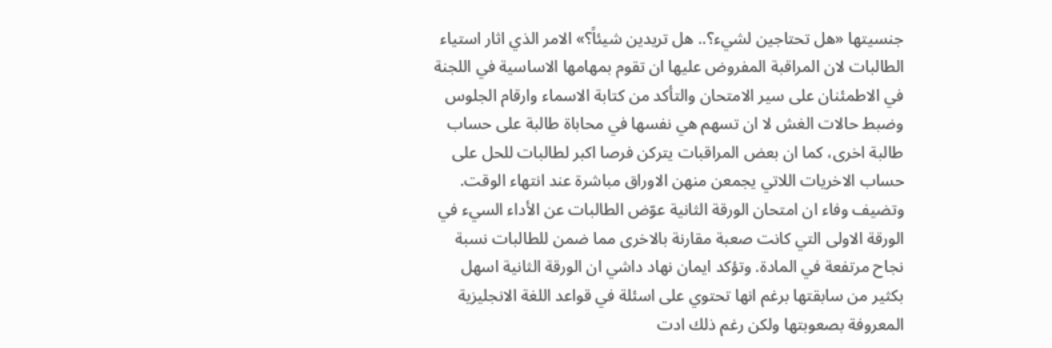جنسيتها «هل تحتاجين لشيء؟.. هل تريدين شيئاً؟» الامر الذي اثار استياء الطالبات لان المراقبة المفروض عليها ان تقوم بمهامها الاساسية في اللجنة في الاطمئنان على سير الامتحان والتأكد من كتابة الاسماء وارقام الجلوس وضبط حالات الغش لا ان تسهم هي نفسها في محاباة طالبة على حساب طالبة اخرى، كما ان بعض المراقبات يتركن فرصا اكبر لطالبات للحل على حساب الاخريات اللاتي يجمعن منهن الاوراق مباشرة عند انتهاء الوقت. وتضيف وفاء ان امتحان الورقة الثانية عوّض الطالبات عن الأداء السيء في الورقة الاولى التي كانت صعبة مقارنة بالاخرى مما ضمن للطالبات نسبة نجاح مرتفعة في المادة. وتؤكد ايمان نهاد داشي ان الورقة الثانية اسهل بكثير من سابقتها برغم انها تحتوي على اسئلة في قواعد اللغة الانجليزية المعروفة بصعوبتها ولكن رغم ذلك ادت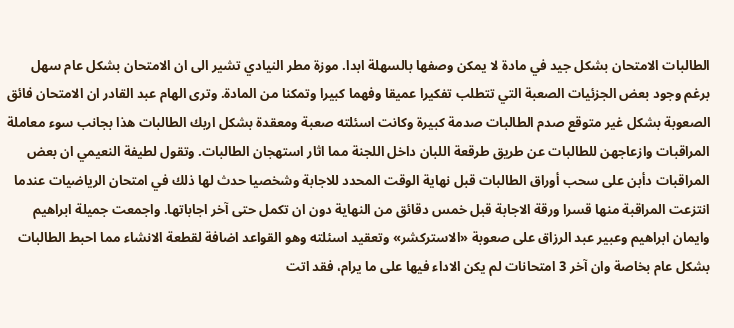الطالبات الامتحان بشكل جيد في مادة لا يمكن وصفها بالسهلة ابدا. موزة مطر النيادي تشير الى ان الامتحان بشكل عام سهل برغم وجود بعض الجزئيات الصعبة التي تتطلب تفكيرا عميقا وفهما كبيرا وتمكنا من المادة. وترى الهام عبد القادر ان الامتحان فائق الصعوبة بشكل غير متوقع صدم الطالبات صدمة كبيرة وكانت اسئلته صعبة ومعقدة بشكل اربك الطالبات هذا بجانب سوء معاملة المراقبات وازعاجهن للطالبات عن طريق طرقعة اللبان داخل اللجنة مما اثار استهجان الطالبات. وتقول لطيفة النعيمي ان بعض المراقبات دأبن على سحب أوراق الطالبات قبل نهاية الوقت المحدد للاجابة وشخصيا حدث لها ذلك في امتحان الرياضيات عندما انتزعت المراقبة منها قسرا ورقة الاجابة قبل خمس دقائق من النهاية دون ان تكمل حتى آخر اجاباتها. واجمعت جميلة ابراهيم وايمان ابراهيم وعبير عبد الرزاق على صعوبة «الاستركشر» وتعقيد اسئلته وهو القواعد اضافة لقطعة الانشاء مما احبط الطالبات بشكل عام بخاصة وان آخر 3 امتحانات لم يكن الاداء فيها على ما يرام، فقد اتت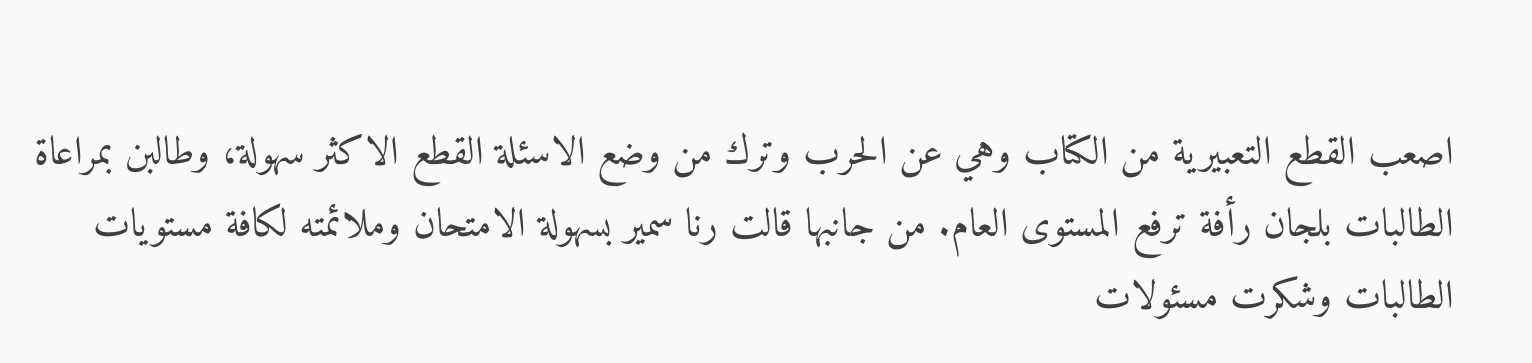اصعب القطع التعبيرية من الكتاب وهي عن الحرب وترك من وضع الاسئلة القطع الاكثر سهولة، وطالبن بمراعاة الطالبات بلجان رأفة ترفع المستوى العام. من جانبها قالت رنا سمير بسهولة الامتحان وملائمته لكافة مستويات الطالبات وشكرت مسئولات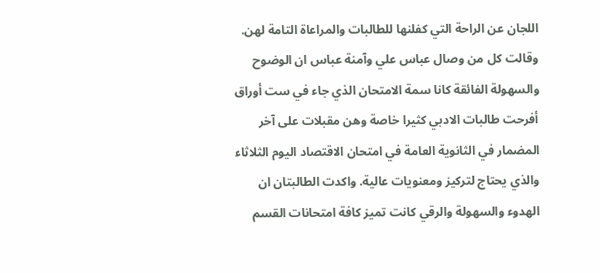اللجان عن الراحة التي كفلنها للطالبات والمراعاة التامة لهن. وقالت كل من وصال عباس علي وآمنة عباس ان الوضوح والسهولة الفائقة كانا سمة الامتحان الذي جاء في ست أوراق أفرحت طالبات الادبي كثيرا خاصة وهن مقبلات على آخر المضمار في الثانوية العامة في امتحان الاقتصاد اليوم الثلاثاء والذي يحتاج لتركيز ومعنويات عالية. واكدت الطالبتان ان الهدوء والسهولة والرقي كانت تميز كافة امتحانات القسم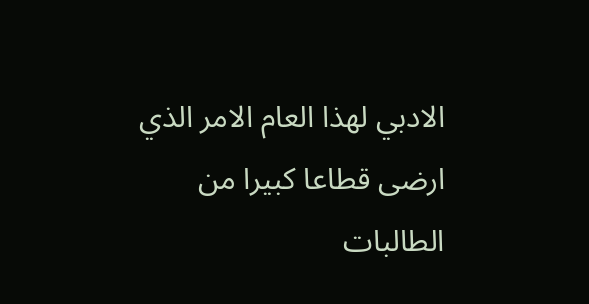الادبي لهذا العام الامر الذي ارضى قطاعا كبيرا من الطالبات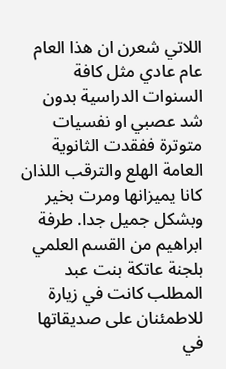اللاتي شعرن ان هذا العام عام عادي مثل كافة السنوات الدراسية بدون شد عصبي او نفسيات متوترة ففقدت الثانوية العامة الهلع والترقب اللذان كانا يميزانها ومرت بخير وبشكل جميل جدا. طرفة ابراهيم من القسم العلمي بلجنة عاتكة بنت عبد المطلب كانت في زيارة للاطمئنان على صديقاتها في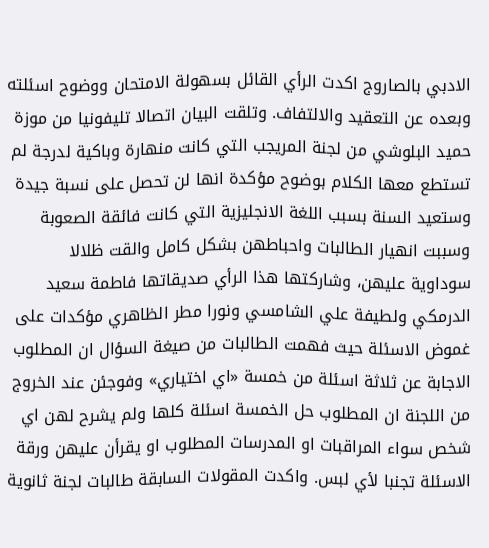الادبي بالصاروج اكدت الرأي القائل بسهولة الامتحان ووضوح اسئلته وبعده عن التعقيد والالتفاف. وتلقت البيان اتصالا تليفونيا من موزة حميد البلوشي من لجنة المريجب التي كانت منهارة وباكية لدرجة لم تستطع معها الكلام بوضوح مؤكدة انها لن تحصل على نسبة جيدة وستعيد السنة بسبب اللغة الانجليزية التي كانت فائقة الصعوبة وسببت انهيار الطالبات واحباطهن بشكل كامل والقت ظلالا سوداوية عليهن، وشاركتها هذا الرأي صديقاتها فاطمة سعيد الدرمكي ولطيفة علي الشامسي ونورا مطر الظاهري مؤكدات على غموض الاسئلة حيث فهمت الطالبات من صيغة السؤال ان المطلوب الاجابة عن ثلاثة اسئلة من خمسة «اي اختياري» وفوجئن عند الخروج من اللجنة ان المطلوب حل الخمسة اسئلة كلها ولم يشرح لهن اي شخص سواء المراقبات او المدرسات المطلوب او يقرأن عليهن ورقة الاسئلة تجنبا لأي لبس. واكدت المقولات السابقة طالبات لجنة ثانوية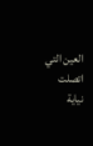العين التي اتصلت نياية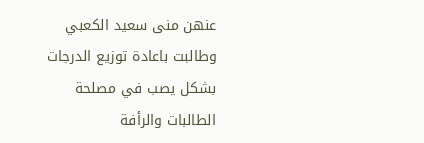عنهن منى سعيد الكعبي وطالبت باعادة توزيع الدرجات بشكل يصب في مصلحة الطالبات والرأفة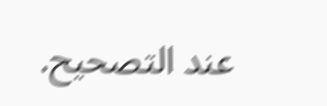عند التصحيح.